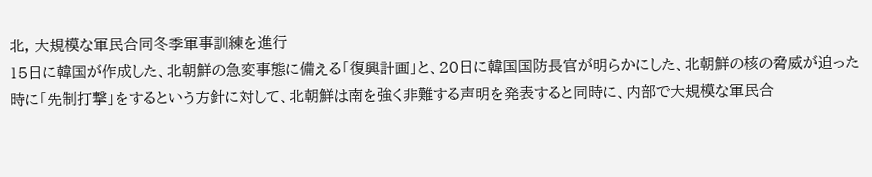北, 大規模な軍民合同冬季軍事訓練を進行
15日に韓国が作成した、北朝鮮の急変事態に備える「復興計画」と、20日に韓国国防長官が明らかにした、北朝鮮の核の脅威が迫った時に「先制打撃」をするという方針に対して、北朝鮮は南を強く非難する声明を発表すると同時に、内部で大規模な軍民合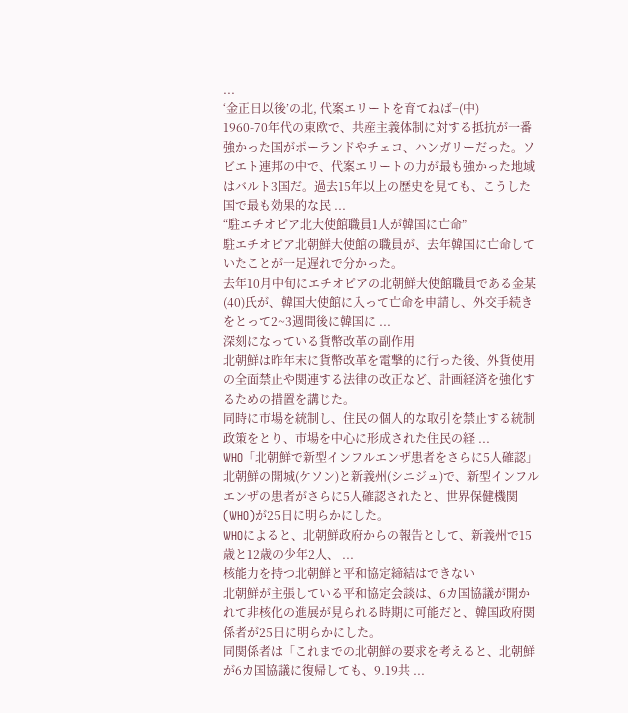...
‘金正日以後’の北, 代案エリートを育てねば−(中)
1960-70年代の東欧で、共産主義体制に対する抵抗が一番強かった国がポーランドやチェコ、ハンガリーだった。ソビエト連邦の中で、代案エリートの力が最も強かった地域はバルト3国だ。過去15年以上の歴史を見ても、こうした国で最も効果的な民 ...
“駐エチオピア北大使館職員1人が韓国に亡命”
駐エチオピア北朝鮮大使館の職員が、去年韓国に亡命していたことが一足遅れで分かった。
去年10月中旬にエチオピアの北朝鮮大使館職員である金某(40)氏が、韓国大使館に入って亡命を申請し、外交手続きをとって2~3週間後に韓国に ...
深刻になっている貨幣改革の副作用
北朝鮮は昨年末に貨幣改革を電撃的に行った後、外貨使用の全面禁止や関連する法律の改正など、計画経済を強化するための措置を講じた。
同時に市場を統制し、住民の個人的な取引を禁止する統制政策をとり、市場を中心に形成された住民の経 ...
WHO「北朝鮮で新型インフルエンザ患者をさらに5人確認」
北朝鮮の開城(ケソン)と新義州(シニジュ)で、新型インフルエンザの患者がさらに5人確認されたと、世界保健機関(WHO)が25日に明らかにした。
WHOによると、北朝鮮政府からの報告として、新義州で15歳と12歳の少年2人、 ...
核能力を持つ北朝鮮と平和協定締結はできない
北朝鮮が主張している平和協定会談は、6カ国協議が開かれて非核化の進展が見られる時期に可能だと、韓国政府関係者が25日に明らかにした。
同関係者は「これまでの北朝鮮の要求を考えると、北朝鮮が6カ国協議に復帰しても、9.19共 ...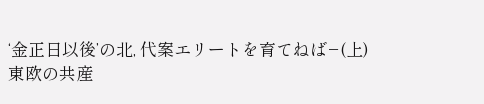‘金正日以後’の北, 代案エリートを育てねば−(上)
東欧の共産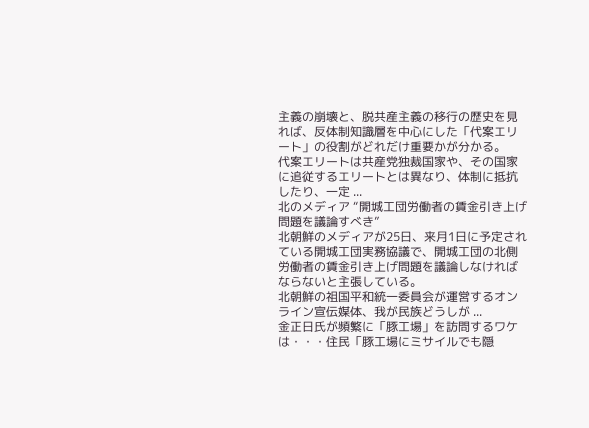主義の崩壊と、脱共産主義の移行の歴史を見れば、反体制知識層を中心にした「代案エリート」の役割がどれだけ重要かが分かる。
代案エリートは共産党独裁国家や、その国家に追従するエリートとは異なり、体制に抵抗したり、一定 ...
北のメディア “開城工団労働者の賃金引き上げ問題を議論すべき”
北朝鮮のメディアが25日、来月1日に予定されている開城工団実務協議で、開城工団の北側労働者の賃金引き上げ問題を議論しなければならないと主張している。
北朝鮮の祖国平和統一委員会が運営するオンライン宣伝媒体、我が民族どうしが ...
金正日氏が頻繁に「豚工場」を訪問するワケは・・・住民「豚工場にミサイルでも隠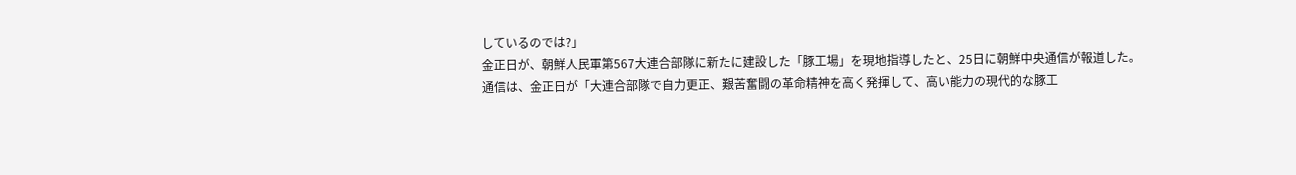しているのでは?」
金正日が、朝鮮人民軍第567大連合部隊に新たに建設した「豚工場」を現地指導したと、25日に朝鮮中央通信が報道した。
通信は、金正日が「大連合部隊で自力更正、艱苦奮闘の革命精神を高く発揮して、高い能力の現代的な豚工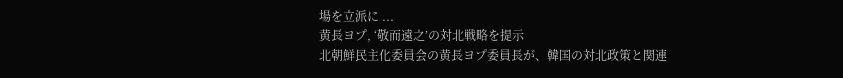場を立派に ...
黄長ヨプ, ‘敬而遠之’の対北戦略を提示
北朝鮮民主化委員会の黄長ヨプ委員長が、韓国の対北政策と関連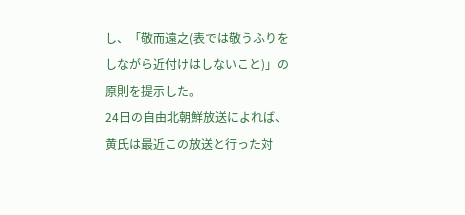し、「敬而遠之(表では敬うふりをしながら近付けはしないこと)」の原則を提示した。
24日の自由北朝鮮放送によれば、黄氏は最近この放送と行った対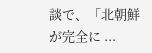談で、「北朝鮮が完全に ...